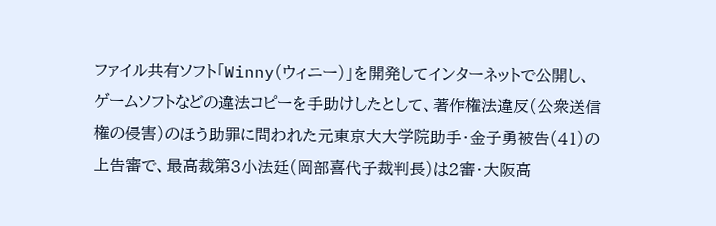ファイル共有ソフト「Winny(ウィニー)」を開発してインターネットで公開し、ゲームソフトなどの違法コピーを手助けしたとして、著作権法違反(公衆送信権の侵害)のほう助罪に問われた元東京大大学院助手・金子勇被告(41)の上告審で、最高裁第3小法廷(岡部喜代子裁判長)は2審・大阪高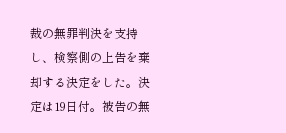裁の無罪判決を支持し、検察側の上告を棄却する決定をした。決定は19日付。被告の無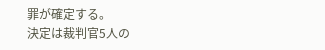罪が確定する。
決定は裁判官5人の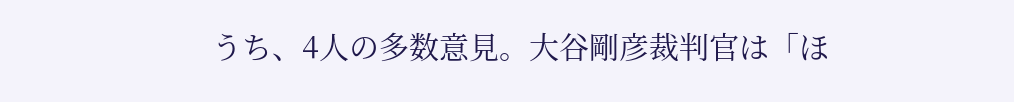うち、4人の多数意見。大谷剛彦裁判官は「ほ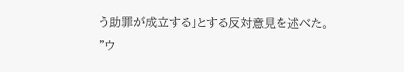う助罪が成立する」とする反対意見を述べた。
"ウ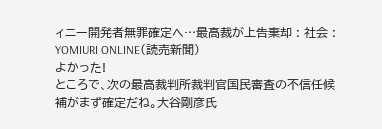ィニー開発者無罪確定へ…最高裁が上告棄却 : 社会 : YOMIURI ONLINE(読売新聞)
よかった!
ところで、次の最高裁判所裁判官国民審査の不信任候補がまず確定だね。大谷剛彦氏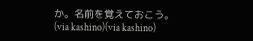か。名前を覚えておこう。
(via kashino)(via kashino)